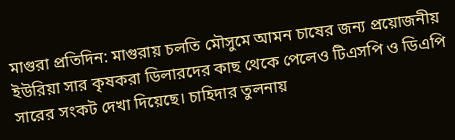মাগুরা প্রতিদিন: মাগুরায় চলতি মৌসুমে আমন চাষের জন্য প্রয়োজনীয় ইউরিয়া সার কৃষকরা ডিলারদের কাছ থেকে পেলেও টিএসপি ও ডিএপি সারের সংকট দেখা দিয়েছে। চাহিদার তুলনায়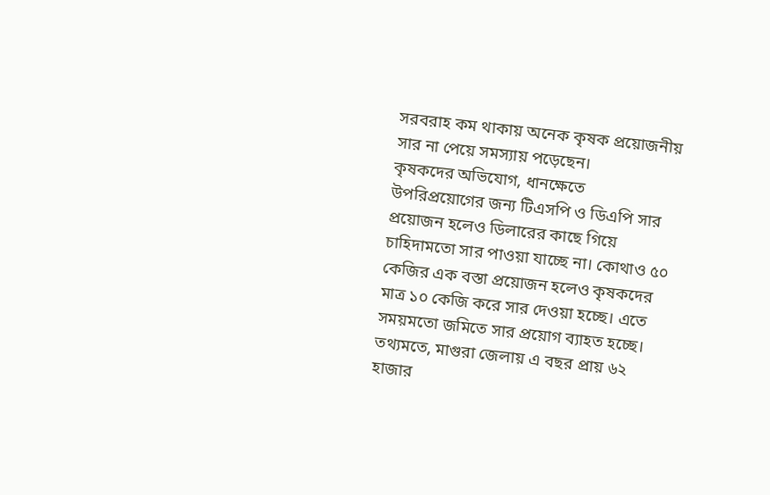সরবরাহ কম থাকায় অনেক কৃষক প্রয়োজনীয় সার না পেয়ে সমস্যায় পড়েছেন।
কৃষকদের অভিযোগ, ধানক্ষেতে উপরিপ্রয়োগের জন্য টিএসপি ও ডিএপি সার প্রয়োজন হলেও ডিলারের কাছে গিয়ে চাহিদামতো সার পাওয়া যাচ্ছে না। কোথাও ৫০ কেজির এক বস্তা প্রয়োজন হলেও কৃষকদের মাত্র ১০ কেজি করে সার দেওয়া হচ্ছে। এতে সময়মতো জমিতে সার প্রয়োগ ব্যাহত হচ্ছে।
তথ্যমতে, মাগুরা জেলায় এ বছর প্রায় ৬২ হাজার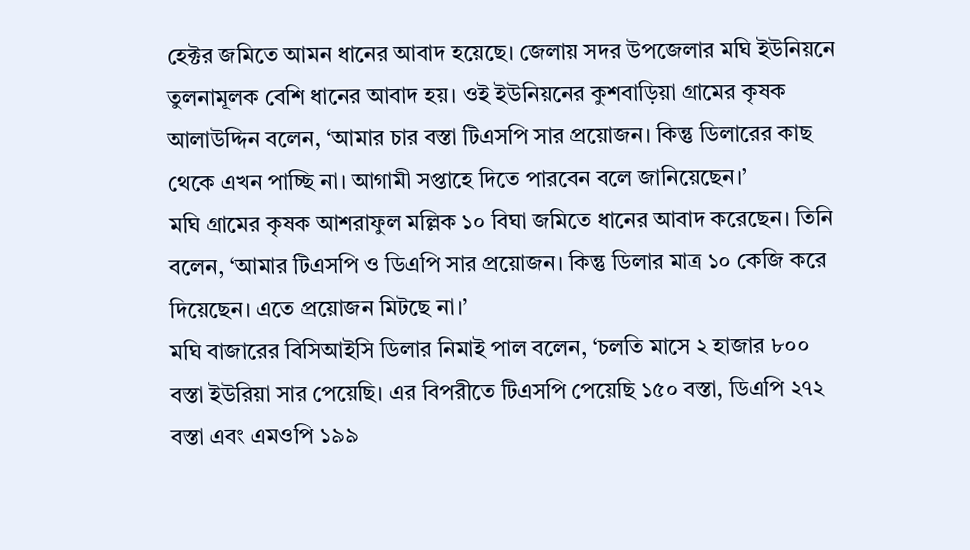হেক্টর জমিতে আমন ধানের আবাদ হয়েছে। জেলায় সদর উপজেলার মঘি ইউনিয়নে তুলনামূলক বেশি ধানের আবাদ হয়। ওই ইউনিয়নের কুশবাড়িয়া গ্রামের কৃষক আলাউদ্দিন বলেন, ‘আমার চার বস্তা টিএসপি সার প্রয়োজন। কিন্তু ডিলারের কাছ থেকে এখন পাচ্ছি না। আগামী সপ্তাহে দিতে পারবেন বলে জানিয়েছেন।’
মঘি গ্রামের কৃষক আশরাফুল মল্লিক ১০ বিঘা জমিতে ধানের আবাদ করেছেন। তিনি বলেন, ‘আমার টিএসপি ও ডিএপি সার প্রয়োজন। কিন্তু ডিলার মাত্র ১০ কেজি করে দিয়েছেন। এতে প্রয়োজন মিটছে না।’
মঘি বাজারের বিসিআইসি ডিলার নিমাই পাল বলেন, ‘চলতি মাসে ২ হাজার ৮০০ বস্তা ইউরিয়া সার পেয়েছি। এর বিপরীতে টিএসপি পেয়েছি ১৫০ বস্তা, ডিএপি ২৭২ বস্তা এবং এমওপি ১৯৯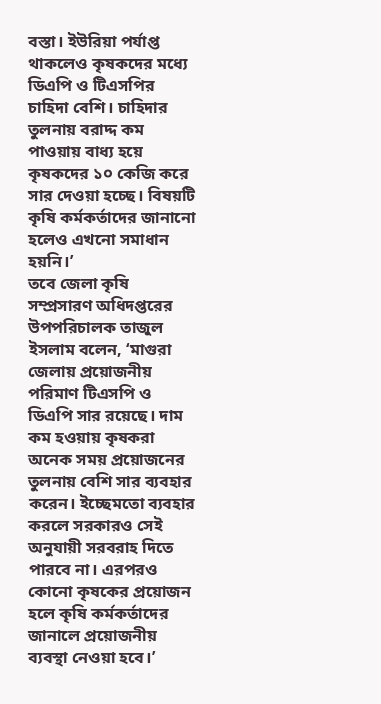বস্তা। ইউরিয়া পর্যাপ্ত থাকলেও কৃষকদের মধ্যে ডিএপি ও টিএসপির চাহিদা বেশি। চাহিদার তুলনায় বরাদ্দ কম পাওয়ায় বাধ্য হয়ে কৃষকদের ১০ কেজি করে সার দেওয়া হচ্ছে। বিষয়টি কৃষি কর্মকর্তাদের জানানো হলেও এখনো সমাধান হয়নি।’
তবে জেলা কৃষি সম্প্রসারণ অধিদপ্তরের উপপরিচালক তাজুল ইসলাম বলেন, ‘মাগুরা জেলায় প্রয়োজনীয় পরিমাণ টিএসপি ও ডিএপি সার রয়েছে। দাম কম হওয়ায় কৃষকরা অনেক সময় প্রয়োজনের তুলনায় বেশি সার ব্যবহার করেন। ইচ্ছেমতো ব্যবহার করলে সরকারও সেই অনুযায়ী সরবরাহ দিতে পারবে না। এরপরও কোনো কৃষকের প্রয়োজন হলে কৃষি কর্মকর্তাদের জানালে প্রয়োজনীয় ব্যবস্থা নেওয়া হবে।’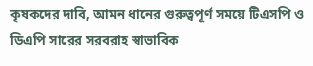কৃষকদের দাবি, আমন ধানের গুরুত্বপূর্ণ সময়ে টিএসপি ও ডিএপি সারের সরবরাহ স্বাভাবিক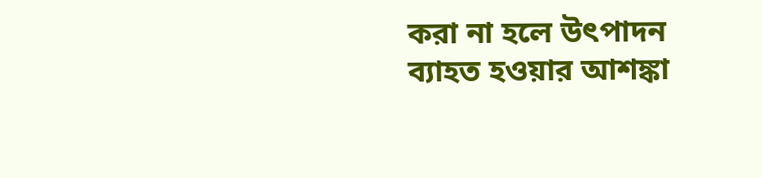করা না হলে উৎপাদন ব্যাহত হওয়ার আশঙ্কা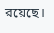রয়েছে।